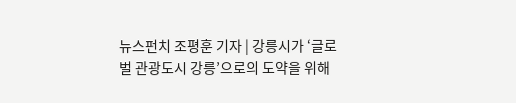뉴스펀치 조평훈 기자 | 강릉시가 ‘글로벌 관광도시 강릉’으로의 도약을 위해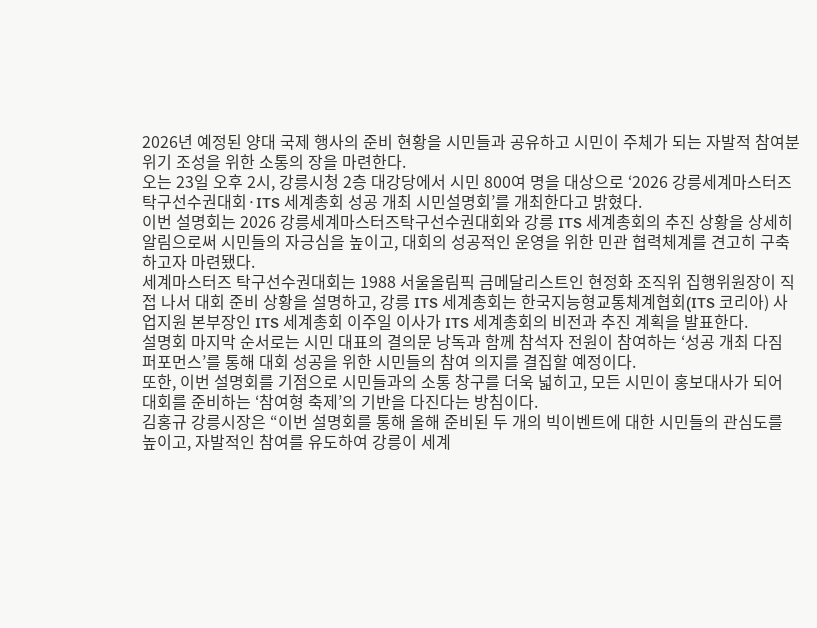2026년 예정된 양대 국제 행사의 준비 현황을 시민들과 공유하고 시민이 주체가 되는 자발적 참여분위기 조성을 위한 소통의 장을 마련한다.
오는 23일 오후 2시, 강릉시청 2층 대강당에서 시민 800여 명을 대상으로 ‘2026 강릉세계마스터즈탁구선수권대회·ITS 세계총회 성공 개최 시민설명회’를 개최한다고 밝혔다.
이번 설명회는 2026 강릉세계마스터즈탁구선수권대회와 강릉 ITS 세계총회의 추진 상황을 상세히 알림으로써 시민들의 자긍심을 높이고, 대회의 성공적인 운영을 위한 민관 협력체계를 견고히 구축하고자 마련됐다.
세계마스터즈 탁구선수권대회는 1988 서울올림픽 금메달리스트인 현정화 조직위 집행위원장이 직접 나서 대회 준비 상황을 설명하고, 강릉 ITS 세계총회는 한국지능형교통체계협회(ITS 코리아) 사업지원 본부장인 ITS 세계총회 이주일 이사가 ITS 세계총회의 비전과 추진 계획을 발표한다.
설명회 마지막 순서로는 시민 대표의 결의문 낭독과 함께 참석자 전원이 참여하는 ‘성공 개최 다짐 퍼포먼스’를 통해 대회 성공을 위한 시민들의 참여 의지를 결집할 예정이다.
또한, 이번 설명회를 기점으로 시민들과의 소통 창구를 더욱 넓히고, 모든 시민이 홍보대사가 되어 대회를 준비하는 ‘참여형 축제’의 기반을 다진다는 방침이다.
김홍규 강릉시장은 “이번 설명회를 통해 올해 준비된 두 개의 빅이벤트에 대한 시민들의 관심도를 높이고, 자발적인 참여를 유도하여 강릉이 세계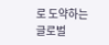로 도약하는 글로벌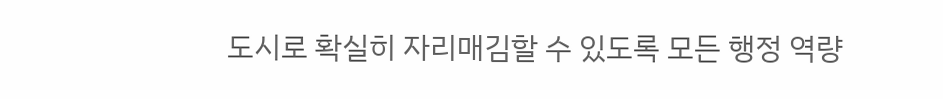도시로 확실히 자리매김할 수 있도록 모든 행정 역량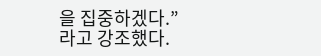을 집중하겠다.”라고 강조했다.